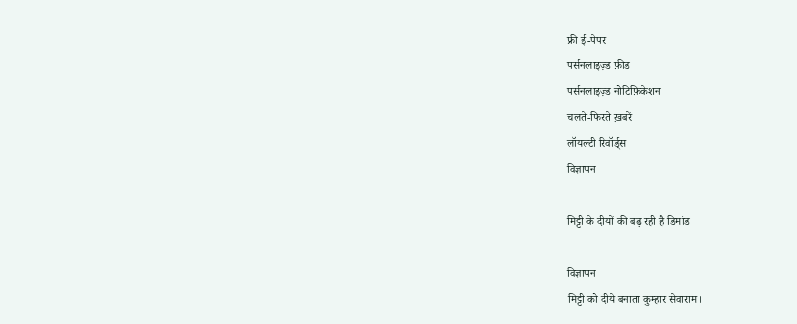फ्री ई-पेपर
पर्सनलाइज़्ड फ़ीड
पर्सनलाइज़्ड नोटिफ़िकेशन
चलते-फिरते ख़बरें
लॉयल्टी रिवॉर्ड्स
विज्ञापन

मिट्टी के दीयों की बढ़ रही है डिमांड

विज्ञापन
मिट्टी को दीये बनाता कुम्हार सेवाराम।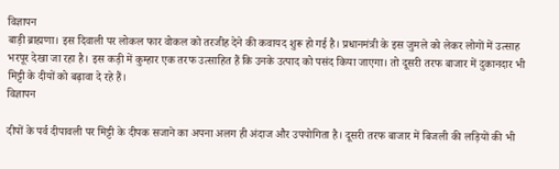विज्ञापन
बाड़ी ब्राह्मणा। इस दिवाली पर लोकल फार वोकल को तरजीह देने की कवायद शुरू हो गई है। प्रधानमंत्री के इस जुमले को लेकर लोगों में उत्साह भरपूर देखा जा रहा है। इस कड़ी में कुम्हार एक तरफ उत्साहित हैं कि उनके उत्पाद को पसंद किया जाएगा। तो दूसरी तरफ बाजार में दुकानदार भी मिट्टी के दीयों को बढ़ावा दे रहे हैं।
विज्ञापन

दीपों के पर्व दीपावली पर मिट्टी के दीपक सजाने का अपना अलग ही अंदाज और उपयोगिता है। दूसरी तरफ बाजार में बिजली की लड़ियों की भी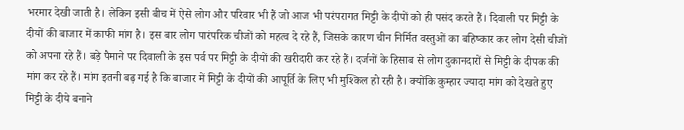भरमार देखी जाती है। लेकिन इसी बीच में ऐसे लोग और परिवार भी हैं जो आज भी परंपरागत मिट्टी के दीपों को ही पसंद करते हैं। दिवाली पर मिट्टी के दीयों की बाजार में काफी मांग है। इस बार लोग पारंपरिक चीजों को महत्व दे रहे हैं, जिसके कारण चीन निर्मित वस्तुओं का बहिष्कार कर लोग देसी चीजों को अपना रहे हैं। बड़े पैमाने पर दिवाली के इस पर्व पर मिट्टी के दीयों की खरीदारी कर रहे हैं। दर्जनों के हिसाब से लोग दुकानदारों से मिट्टी के दीपक की मांग कर रहे हैं। मांग इतनी बढ़ गई है कि बाजार में मिट्टी के दीयों की आपूर्ति के लिए भी मुश्किल हो रही है। क्योंकि कुम्हार ज्यादा मांग को देखते हुए मिट्टी के दीये बनाने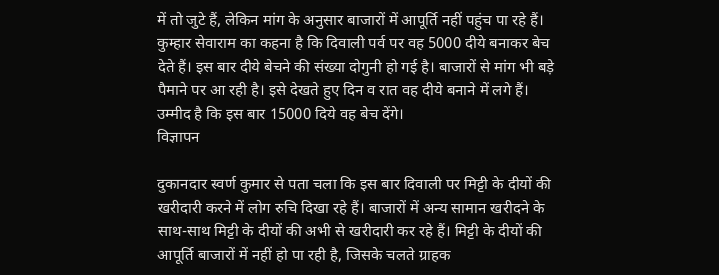में तो जुटे हैं, लेकिन मांग के अनुसार बाजारों में आपूर्ति नहीं पहुंच पा रहे हैं।
कुम्हार सेवाराम का कहना है कि दिवाली पर्व पर वह 5000 दीये बनाकर बेच देते हैं। इस बार दीये बेचने की संख्या दोगुनी हो गई है। बाजारों से मांग भी बड़े पैमाने पर आ रही है। इसे देखते हुए दिन व रात वह दीये बनाने में लगे हैं। उम्मीद है कि इस बार 15000 दिये वह बेच देंगे।
विज्ञापन

दुकानदार स्वर्ण कुमार से पता चला कि इस बार दिवाली पर मिट्टी के दीयों की खरीदारी करने में लोग रुचि दिखा रहे हैं। बाजारों में अन्य सामान खरीदने के साथ-साथ मिट्टी के दीयों की अभी से खरीदारी कर रहे हैं। मिट्टी के दीयों की आपूर्ति बाजारों में नहीं हो पा रही है, जिसके चलते ग्राहक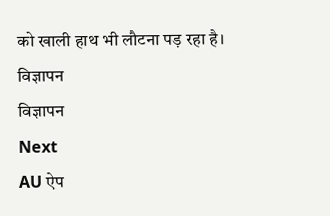को खाली हाथ भी लौटना पड़ रहा है।
विज्ञापन
विज्ञापन
Next
AU ऐप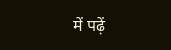में पढ़ें